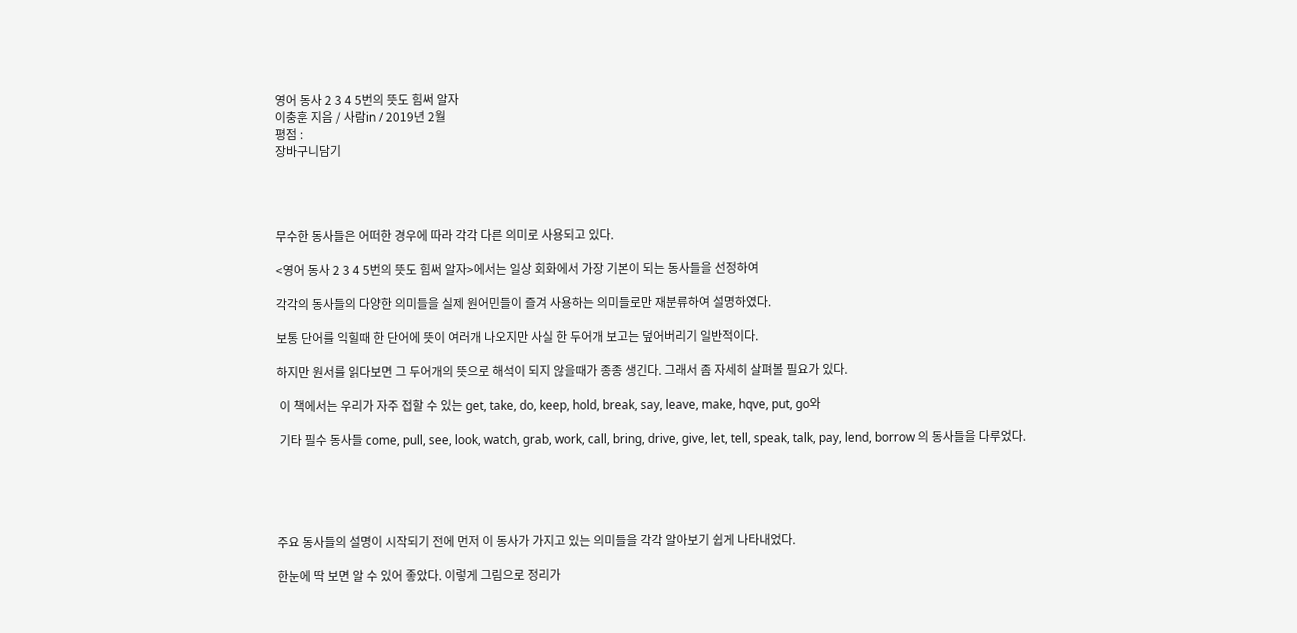영어 동사 2 3 4 5번의 뜻도 힘써 알자
이충훈 지음 / 사람in / 2019년 2월
평점 :
장바구니담기




무수한 동사들은 어떠한 경우에 따라 각각 다른 의미로 사용되고 있다.

<영어 동사 2 3 4 5번의 뜻도 힘써 알자>에서는 일상 회화에서 가장 기본이 되는 동사들을 선정하여

각각의 동사들의 다양한 의미들을 실제 원어민들이 즐겨 사용하는 의미들로만 재분류하여 설명하였다.

보통 단어를 익힐때 한 단어에 뜻이 여러개 나오지만 사실 한 두어개 보고는 덮어버리기 일반적이다.

하지만 원서를 읽다보면 그 두어개의 뜻으로 해석이 되지 않을때가 종종 생긴다. 그래서 좀 자세히 살펴볼 필요가 있다.

 이 책에서는 우리가 자주 접할 수 있는 get, take, do, keep, hold, break, say, leave, make, hqve, put, go와

 기타 필수 동사들 come, pull, see, look, watch, grab, work, call, bring, drive, give, let, tell, speak, talk, pay, lend, borrow 의 동사들을 다루었다.





주요 동사들의 설명이 시작되기 전에 먼저 이 동사가 가지고 있는 의미들을 각각 알아보기 쉽게 나타내었다.

한눈에 딱 보면 알 수 있어 좋았다. 이렇게 그림으로 정리가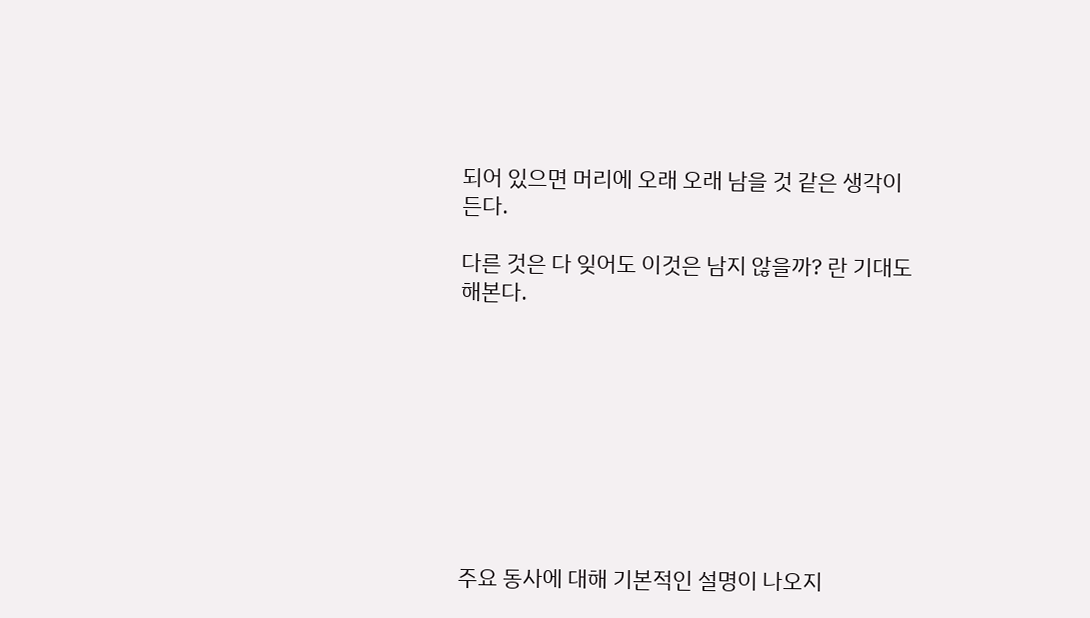되어 있으면 머리에 오래 오래 남을 것 같은 생각이 든다.

다른 것은 다 잊어도 이것은 남지 않을까? 란 기대도 해본다.









주요 동사에 대해 기본적인 설명이 나오지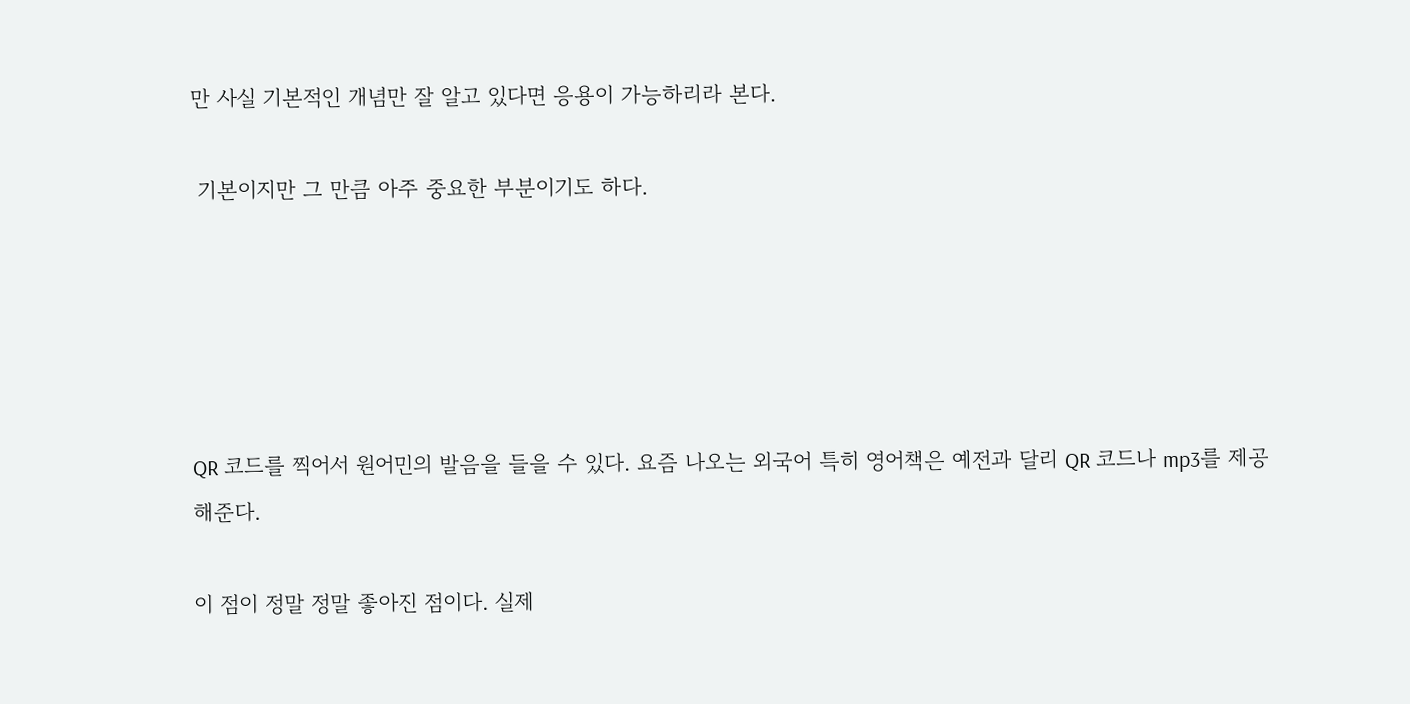만 사실 기본적인 개념만 잘 알고 있다면 응용이 가능하리라 본다.

 기본이지만 그 만큼 아주 중요한 부분이기도 하다.





QR 코드를 찍어서 원어민의 발음을 들을 수 있다. 요즘 나오는 외국어 특히 영어책은 예전과 달리 QR 코드나 mp3를 제공해준다.

이 점이 정말 정말 좋아진 점이다. 실제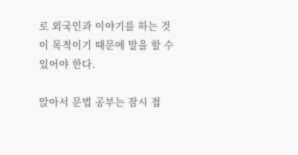로 외국인과 이야기를 하는 것이 목적이기 때문에 말을 할 수 있어야 한다.

앉아서 문법 공부는 잠시 접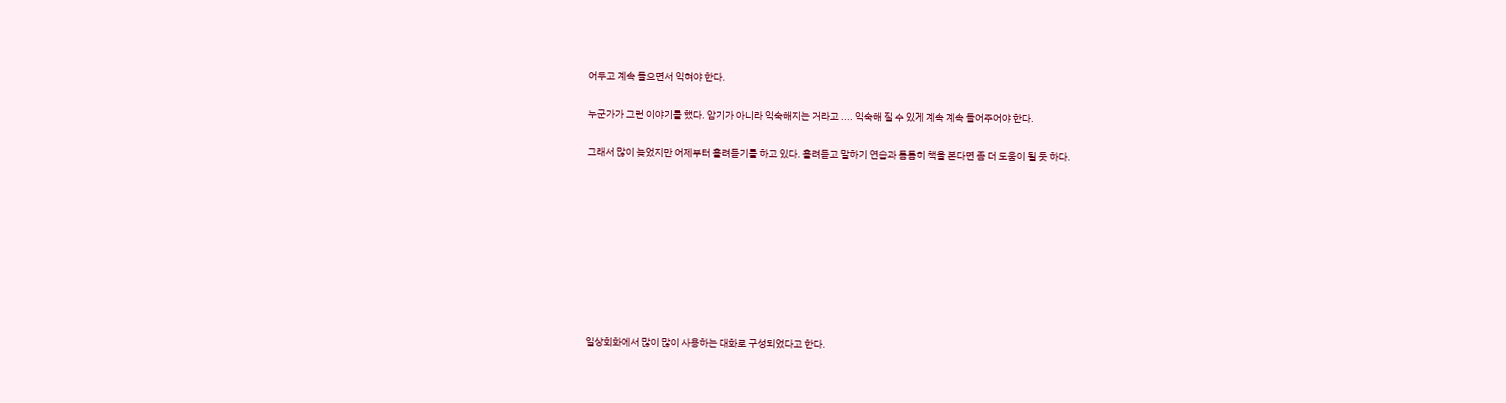어두고 계속 들으면서 익혀야 한다.

누군가가 그런 이야기를 했다. 암기가 아니라 익숙해지는 거라고 .... 익숙해 질 수 있게 계속 계속 들어주어야 한다.

그래서 많이 늦었지만 어제부터 흘려듣기를 하고 있다. 흘려듣고 말하기 연습과 틈틈히 책을 본다면 좀 더 도움이 될 듯 하다.









일상회화에서 많이 많이 사용하는 대화로 구성되었다고 한다.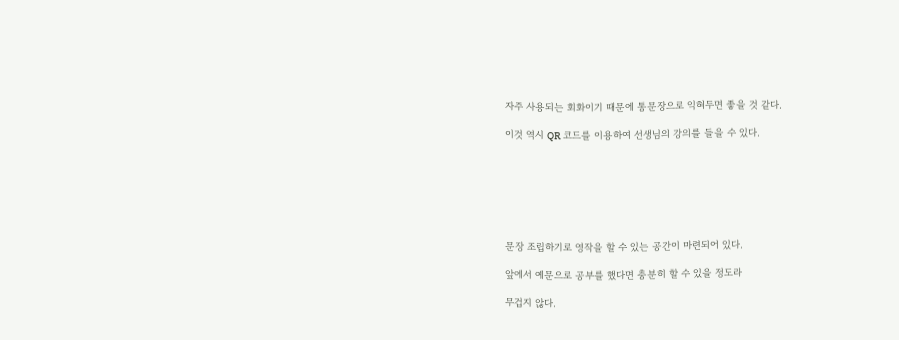자주 사용되는 회화이기 때문에 통문장으로 익혀두면 좋을 것 같다.

이것 역시 QR 코드를 이용하여 선생님의 강의를 들을 수 있다.







문장 조립하기로 영작을 할 수 있는 공간이 마련되어 있다.

앞에서 예문으로 공부를 했다면 충분히 할 수 있을 정도라

무겁지 않다.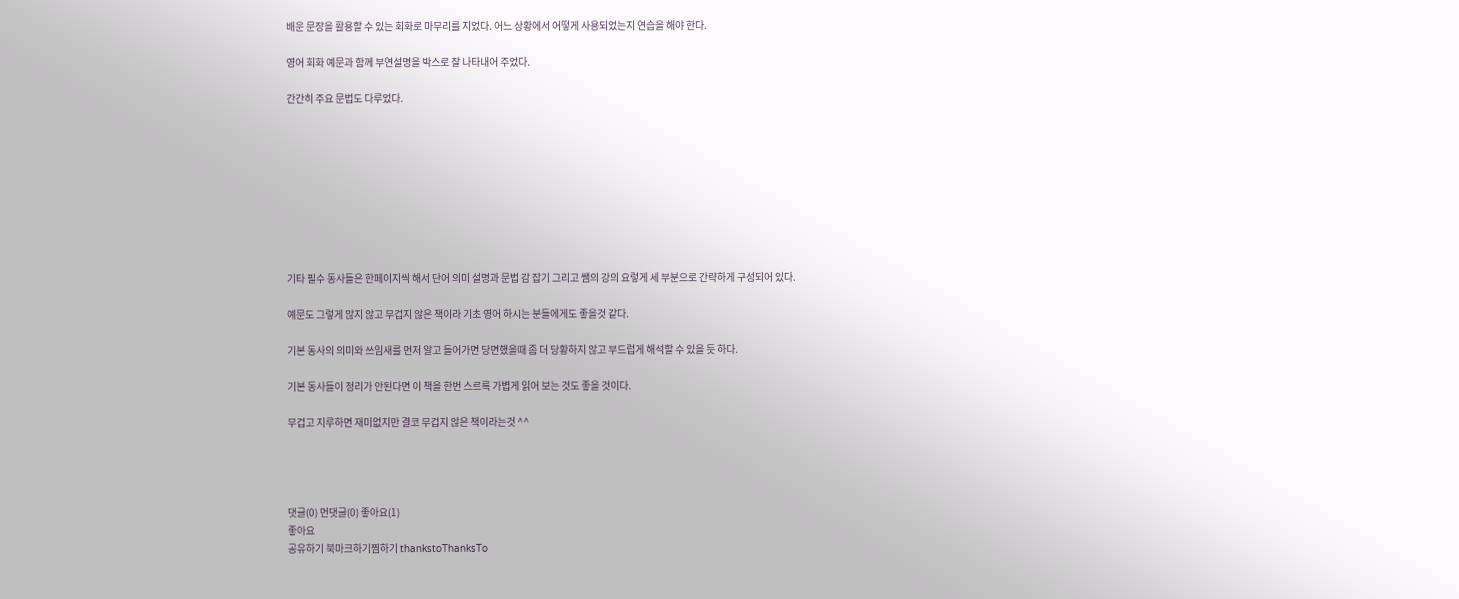배운 문장을 활용할 수 있는 회화로 마무리를 지었다. 어느 상황에서 어떻게 사용되었는지 연습을 해야 한다.

영어 회화 예문과 함께 부연설명을 박스로 잘 나타내어 주었다.

간간히 주요 문법도 다루었다.









기타 필수 동사들은 한페이지씩 해서 단어 의미 설명과 문법 감 잡기 그리고 쌤의 강의 요렇게 세 부분으로 간략하게 구성되어 있다.

예문도 그렇게 많지 않고 무겁지 않은 책이라 기초 영어 하시는 분들에게도 좋을것 같다.

기본 동사의 의미와 쓰임새를 먼저 알고 들어가면 당면했을때 좀 더 당황하지 않고 부드럽게 해석할 수 있을 듯 하다.

기본 동사들이 정리가 안된다면 이 책을 한번 스르륵 가볍게 읽어 보는 것도 좋을 것이다.

무겁고 지루하면 재미없지만 결코 무겁지 않은 책이라는것 ^^




댓글(0) 먼댓글(0) 좋아요(1)
좋아요
공유하기 북마크하기찜하기 thankstoThanksTo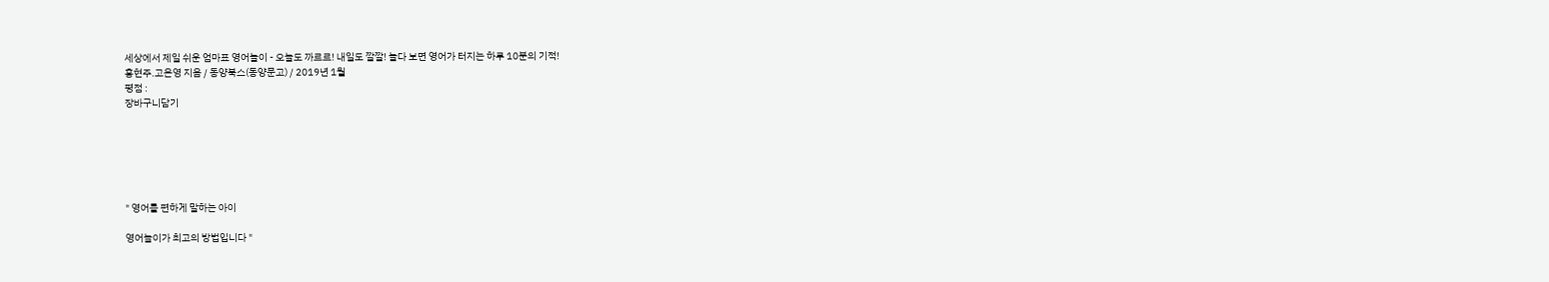세상에서 제일 쉬운 엄마표 영어놀이 - 오늘도 까르르! 내일도 깔깔! 놀다 보면 영어가 터지는 하루 10분의 기적!
홍현주.고은영 지음 / 동양북스(동양문고) / 2019년 1월
평점 :
장바구니담기






" 영어를 편하게 말하는 아이

영어놀이가 최고의 방법입니다 "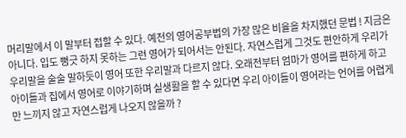머리말에서 이 말부터 접할 수 있다. 예전의 영어공부법의 가장 많은 비율을 차지했던 문법 ! 지금은 아니다. 입도 뻥긋 하지 못하는 그런 영어가 되어서는 안된다. 자연스럽게 그것도 편안하게 우리가 우리말을 술술 말하듯이 영어 또한 우리말과 다르지 않다. 오래전부터 엄마가 영어를 편하게 하고 아이들과 집에서 영어로 이야기하며 실생활을 할 수 있다면 우리 아이들이 영어라는 언어를 어렵게만 느끼지 않고 자연스럽게 나오지 않을까 ?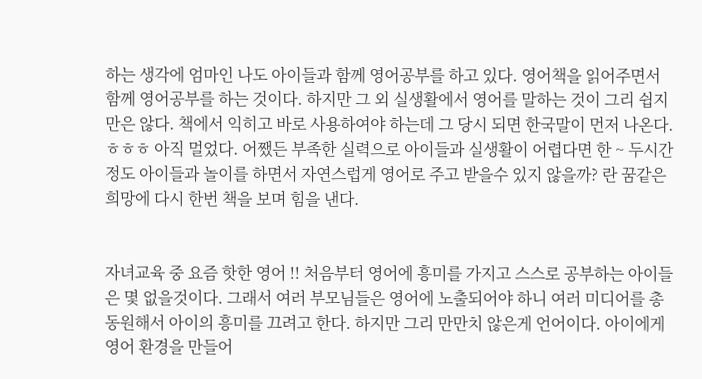하는 생각에 엄마인 나도 아이들과 함께 영어공부를 하고 있다. 영어책을 읽어주면서 함께 영어공부를 하는 것이다. 하지만 그 외 실생활에서 영어를 말하는 것이 그리 쉽지만은 않다. 책에서 익히고 바로 사용하여야 하는데 그 당시 되면 한국말이 먼저 나온다. ㅎㅎㅎ 아직 멀었다. 어쨌든 부족한 실력으로 아이들과 실생활이 어렵다면 한 ~ 두시간 정도 아이들과 놀이를 하면서 자연스럽게 영어로 주고 받을수 있지 않을까? 란 꿈같은 희망에 다시 한번 책을 보며 힘을 낸다.


자녀교육 중 요즘 핫한 영어 !! 처음부터 영어에 흥미를 가지고 스스로 공부하는 아이들은 몇 없을것이다. 그래서 여러 부모님들은 영어에 노출되어야 하니 여러 미디어를 총 동원해서 아이의 흥미를 끄려고 한다. 하지만 그리 만만치 않은게 언어이다. 아이에게 영어 환경을 만들어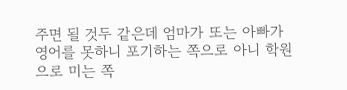주면 될 것두 같은데 엄마가 또는 아빠가 영어를 못하니 포기하는 쪽으로 아니 학원으로 미는 쪽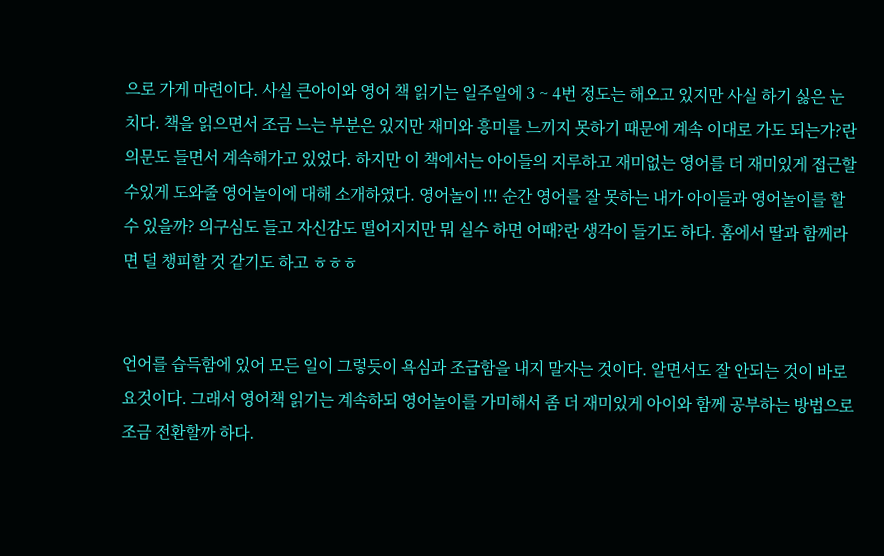으로 가게 마련이다. 사실 큰아이와 영어 책 읽기는 일주일에 3 ~ 4번 정도는 해오고 있지만 사실 하기 싫은 눈치다. 책을 읽으면서 조금 느는 부분은 있지만 재미와 흥미를 느끼지 못하기 때문에 계속 이대로 가도 되는가?란 의문도 들면서 계속해가고 있었다. 하지만 이 책에서는 아이들의 지루하고 재미없는 영어를 더 재미있게 접근할 수있게 도와줄 영어놀이에 대해 소개하였다. 영어놀이 !!! 순간 영어를 잘 못하는 내가 아이들과 영어놀이를 할 수 있을까? 의구심도 들고 자신감도 떨어지지만 뭐 실수 하면 어때?란 생각이 들기도 하다. 홈에서 딸과 함께라면 덜 챙피할 것 같기도 하고 ㅎㅎㅎ


언어를 습득함에 있어 모든 일이 그렇듯이 욕심과 조급함을 내지 말자는 것이다. 알면서도 잘 안되는 것이 바로 요것이다. 그래서 영어책 읽기는 계속하되 영어놀이를 가미해서 좀 더 재미있게 아이와 함께 공부하는 방법으로 조금 전환할까 하다.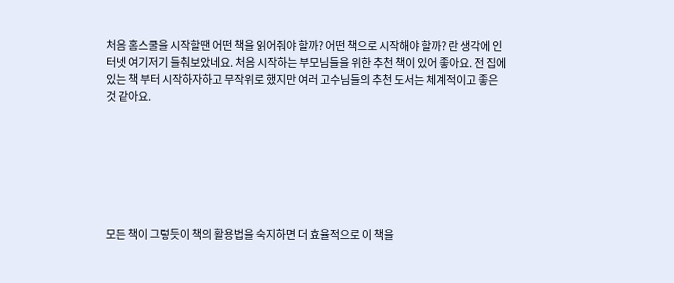처음 홈스쿨을 시작할땐 어떤 책을 읽어줘야 할까? 어떤 책으로 시작해야 할까? 란 생각에 인터넷 여기저기 들춰보았네요. 처음 시작하는 부모님들을 위한 추천 책이 있어 좋아요. 전 집에 있는 책 부터 시작하자하고 무작위로 했지만 여러 고수님들의 추천 도서는 체계적이고 좋은것 같아요.







모든 책이 그렇듯이 책의 활용법을 숙지하면 더 효율적으로 이 책을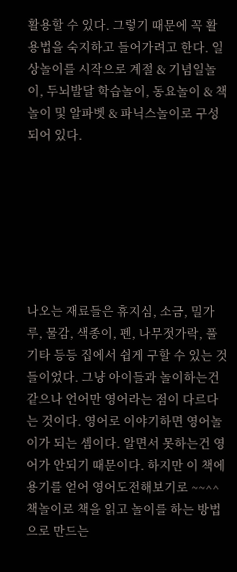활용할 수 있다. 그렇기 때문에 꼭 활용법을 숙지하고 들어가려고 한다. 일상놀이를 시작으로 계절 & 기념일놀이, 두뇌발달 학습놀이, 동요놀이 & 책놀이 및 알파벳 & 파닉스놀이로 구성되어 있다.







나오는 재료들은 휴지심, 소금, 밀가루, 물감, 색종이, 펜, 나무젓가락, 풀 기타 등등 집에서 쉽게 구할 수 있는 것들이었다. 그냥 아이들과 놀이하는건 같으나 언어만 영어라는 점이 다르다는 것이다. 영어로 이야기하면 영어놀이가 되는 셈이다. 알면서 못하는건 영어가 안되기 때문이다. 하지만 이 책에 용기를 얻어 영어도전해보기로 ~~^^ 책놀이로 책을 읽고 놀이를 하는 방법으로 만드는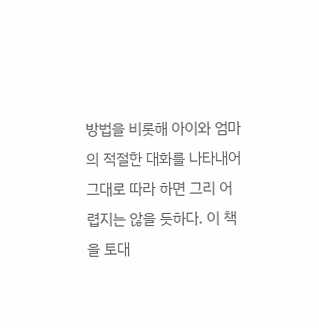방법을 비롯해 아이와 엄마의 적절한 대화를 나타내어 그대로 따라 하면 그리 어렵지는 않을 듯하다. 이 책을 토대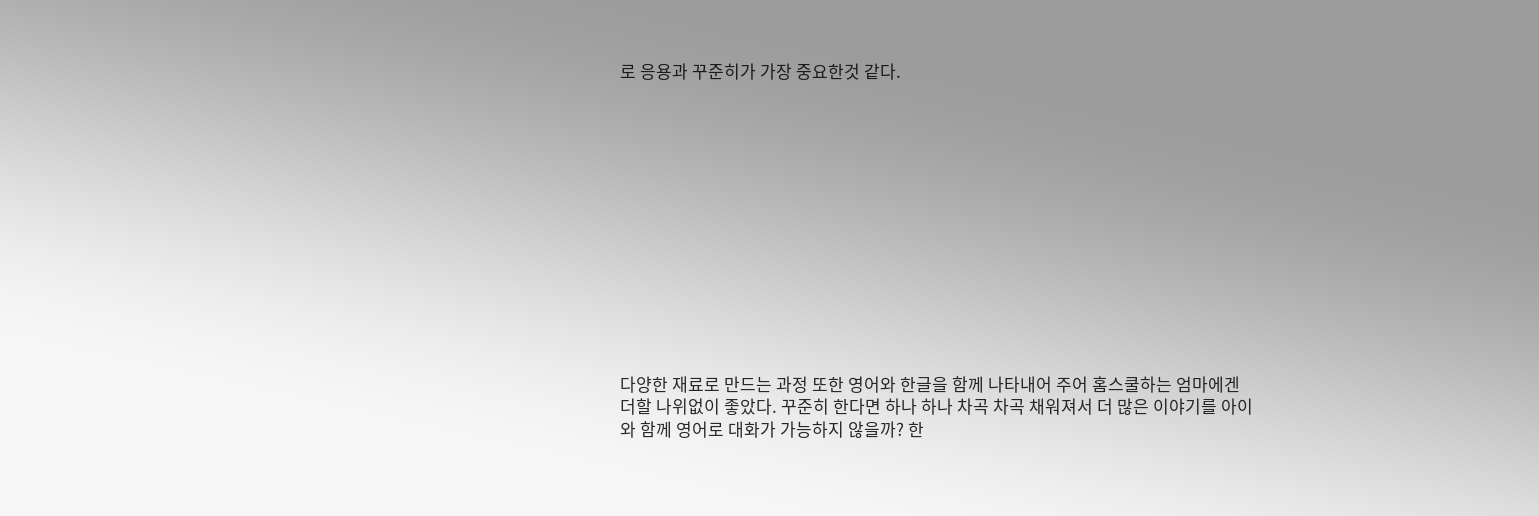로 응용과 꾸준히가 가장 중요한것 같다.













다양한 재료로 만드는 과정 또한 영어와 한글을 함께 나타내어 주어 홈스쿨하는 엄마에겐 더할 나위없이 좋았다. 꾸준히 한다면 하나 하나 차곡 차곡 채워져서 더 많은 이야기를 아이와 함께 영어로 대화가 가능하지 않을까? 한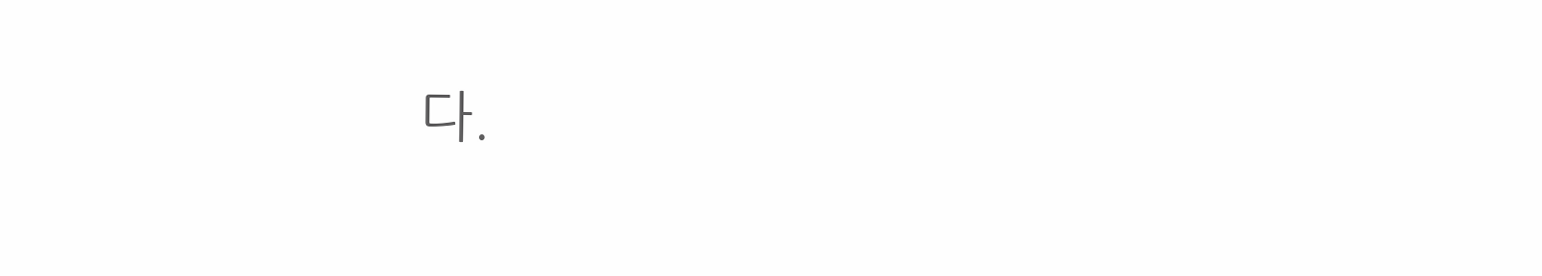다.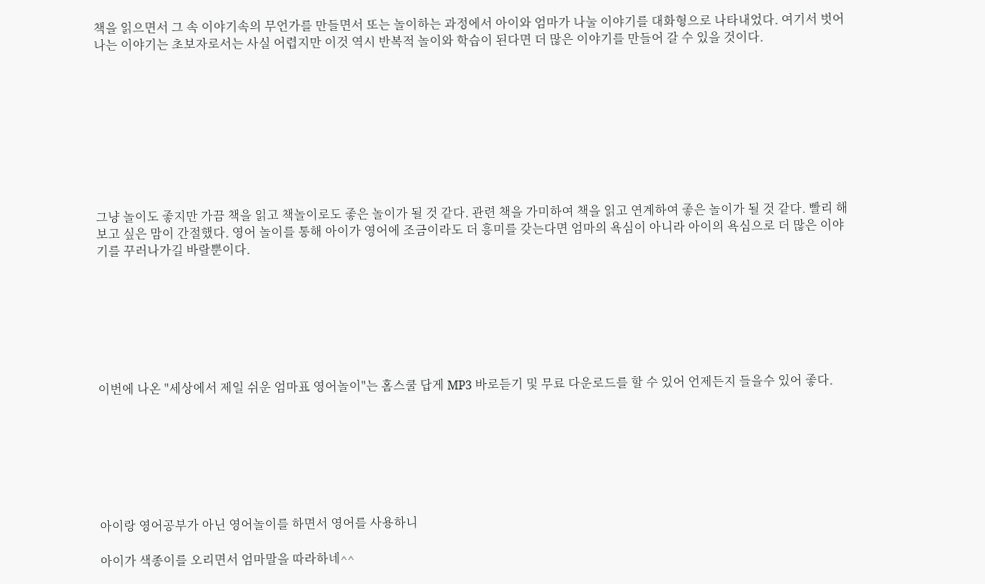책을 읽으면서 그 속 이야기속의 무언가를 만들면서 또는 놀이하는 과정에서 아이와 엄마가 나눌 이야기를 대화형으로 나타내었다. 여기서 벗어나는 이야기는 초보자로서는 사실 어렵지만 이것 역시 반복적 놀이와 학습이 된다면 더 많은 이야기를 만들어 갈 수 있을 것이다.









그냥 놀이도 좋지만 가끔 책을 읽고 책놀이로도 좋은 놀이가 될 것 같다. 관련 책을 가미하여 책을 읽고 연계하여 좋은 놀이가 될 것 같다. 빨리 해 보고 싶은 맘이 간절했다. 영어 놀이를 통해 아이가 영어에 조금이라도 더 흥미를 갖는다면 엄마의 욕심이 아니라 아이의 욕심으로 더 많은 이야기를 꾸러나가길 바랄뿐이다.







이번에 나온 "세상에서 제일 쉬운 엄마표 영어놀이"는 홈스쿨 답게 MP3 바로듣기 및 무료 다운로드를 할 수 있어 언제든지 들을수 있어 좋다.







아이랑 영어공부가 아닌 영어놀이를 하면서 영어를 사용하니

아이가 색종이를 오리면서 엄마말을 따라하네^^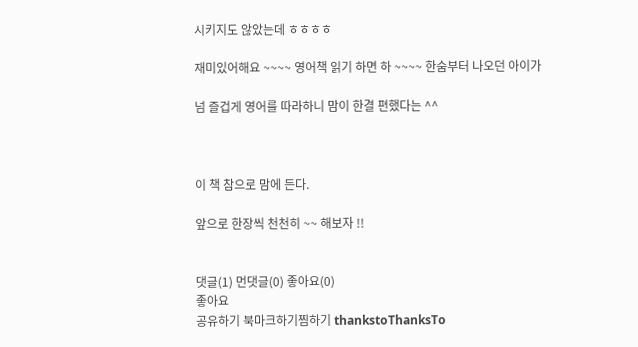시키지도 않았는데 ㅎㅎㅎㅎ

재미있어해요 ~~~~ 영어책 읽기 하면 하 ~~~~ 한숨부터 나오던 아이가

넘 즐겁게 영어를 따라하니 맘이 한결 편했다는 ^^



이 책 참으로 맘에 든다.

앞으로 한장씩 천천히 ~~ 해보자 !!


댓글(1) 먼댓글(0) 좋아요(0)
좋아요
공유하기 북마크하기찜하기 thankstoThanksTo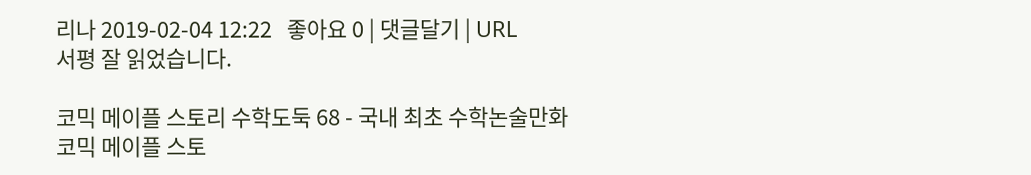리나 2019-02-04 12:22   좋아요 0 | 댓글달기 | URL
서평 잘 읽었습니다.

코믹 메이플 스토리 수학도둑 68 - 국내 최초 수학논술만화 코믹 메이플 스토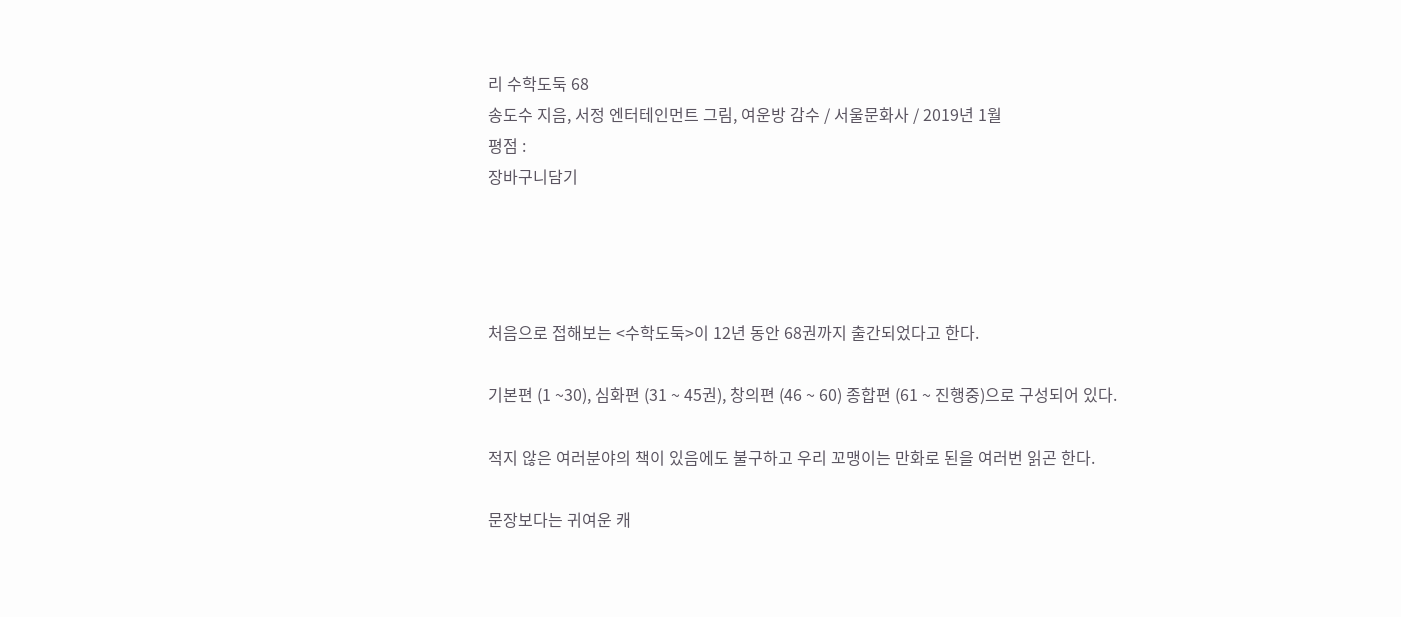리 수학도둑 68
송도수 지음, 서정 엔터테인먼트 그림, 여운방 감수 / 서울문화사 / 2019년 1월
평점 :
장바구니담기




처음으로 접해보는 <수학도둑>이 12년 동안 68권까지 출간되었다고 한다.

기본편 (1 ~30), 심화편 (31 ~ 45권), 창의편 (46 ~ 60) 종합편 (61 ~ 진행중)으로 구성되어 있다.

적지 않은 여러분야의 책이 있음에도 불구하고 우리 꼬맹이는 만화로 된을 여러번 읽곤 한다.

문장보다는 귀여운 캐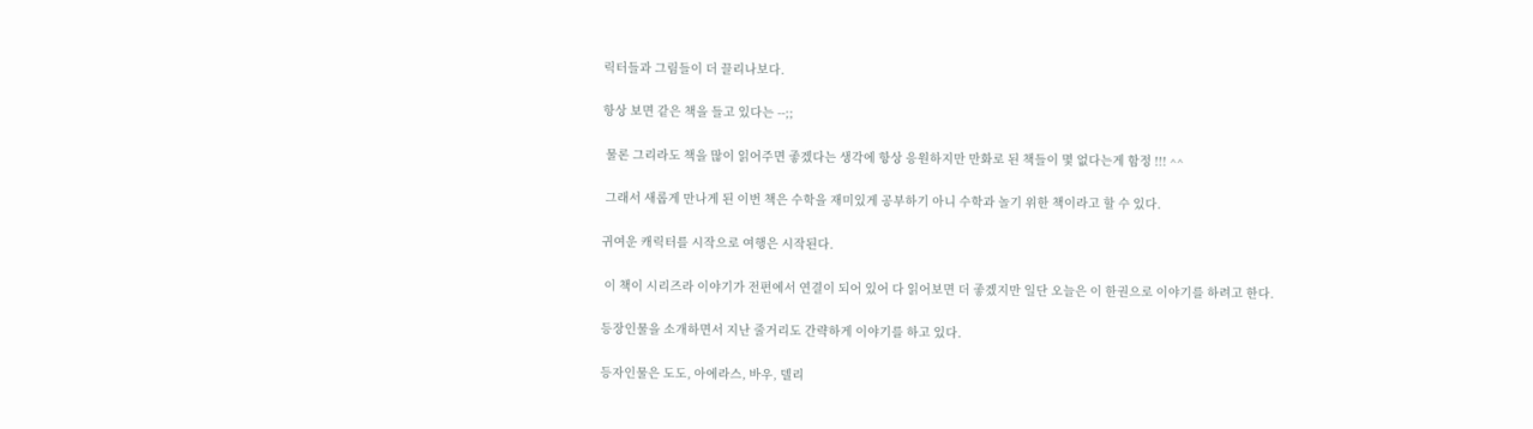릭터들과 그림들이 더 끌리나보다.

항상 보면 같은 책을 들고 있다는 --;;

 물론 그리라도 책을 많이 읽어주면 좋겠다는 생각에 항상 응원하지만 만화로 된 책들이 몇 없다는게 함정 !!! ^^

 그래서 새롭게 만나게 된 이번 책은 수학을 재미있게 공부하기 아니 수학과 놀기 위한 책이라고 할 수 있다.

귀여운 캐릭터를 시작으로 여행은 시작된다.

 이 책이 시리즈라 이야기가 전편에서 연결이 되어 있어 다 읽어보면 더 좋겠지만 일단 오늘은 이 한권으로 이야기를 하려고 한다.

등장인물을 소개하면서 지난 줄거리도 간략하게 이야기를 하고 있다.

등자인물은 도도, 아에라스, 바우, 델리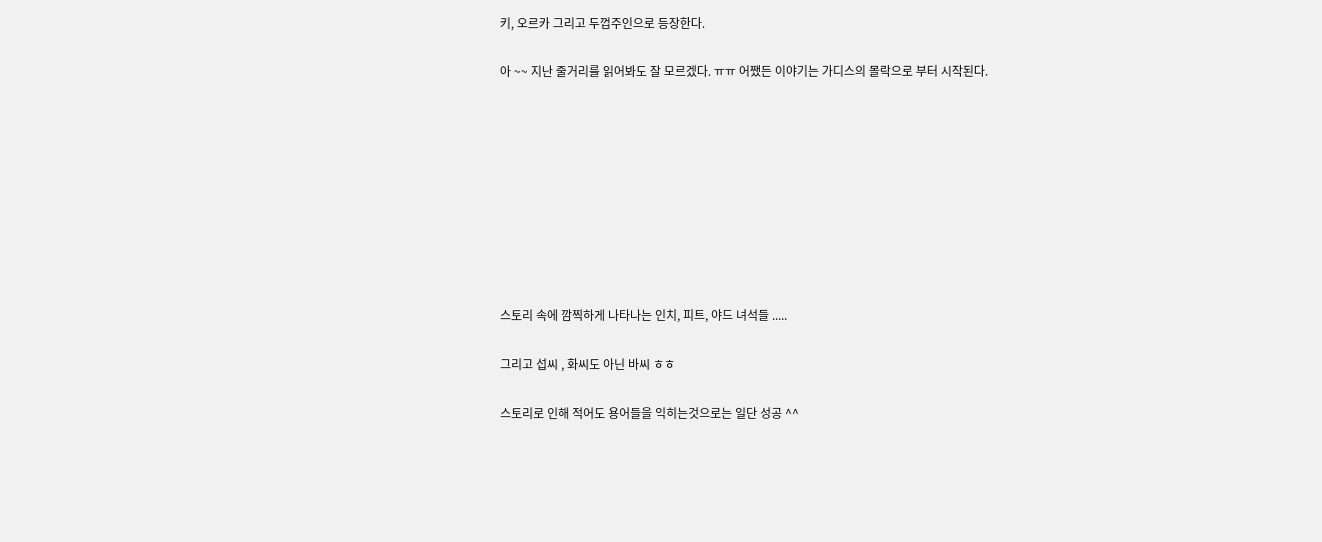키, 오르카 그리고 두껍주인으로 등장한다.

아 ~~ 지난 줄거리를 읽어봐도 잘 모르겠다. ㅠㅠ 어쨌든 이야기는 가디스의 몰락으로 부터 시작된다.









스토리 속에 깜찍하게 나타나는 인치, 피트, 야드 녀석들 .....

그리고 섭씨 , 화씨도 아닌 바씨 ㅎㅎ

스토리로 인해 적어도 용어들을 익히는것으로는 일단 성공 ^^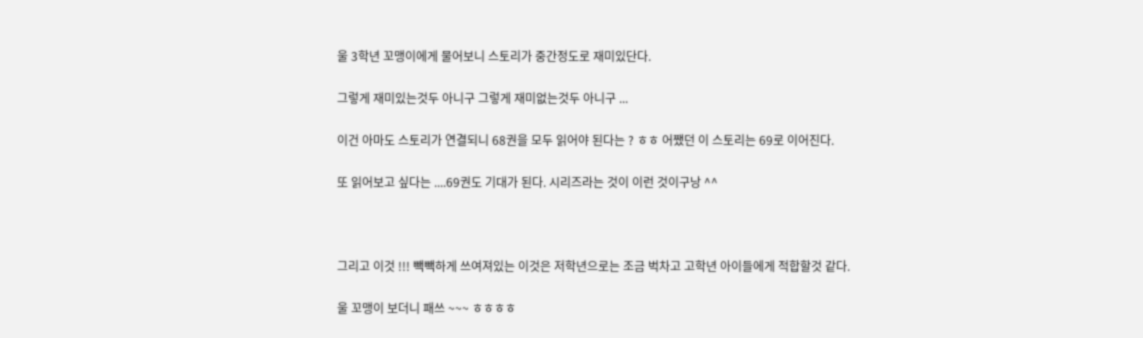울 3학년 꼬맹이에게 물어보니 스토리가 중간정도로 재미있단다.

그렇게 재미있는것두 아니구 그렇게 재미없는것두 아니구 ...

이건 아마도 스토리가 연결되니 68권을 모두 읽어야 된다는 ? ㅎㅎ 어쨌던 이 스토리는 69로 이어진다.

또 읽어보고 싶다는 ....69권도 기대가 된다. 시리즈라는 것이 이런 것이구낭 ^^



그리고 이것 !!! 빽빽하게 쓰여져있는 이것은 저학년으로는 조금 벅차고 고학년 아이들에게 적합할것 같다.

울 꼬맹이 보더니 패쓰 ~~~ ㅎㅎㅎㅎ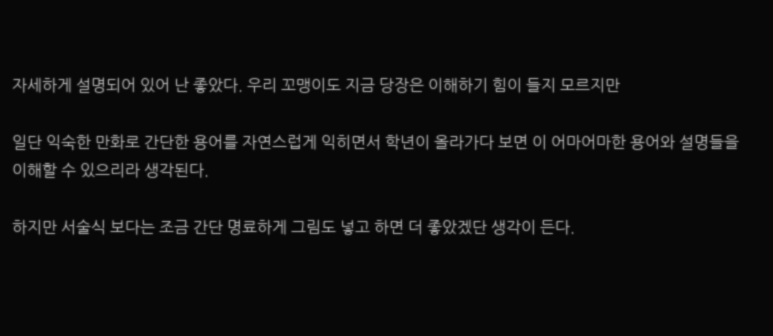자세하게 설명되어 있어 난 좋았다. 우리 꼬맹이도 지금 당장은 이해하기 힘이 들지 모르지만

일단 익숙한 만화로 간단한 용어를 자연스럽게 익히면서 학년이 올라가다 보면 이 어마어마한 용어와 설명들을 이해할 수 있으리라 생각된다.

하지만 서술식 보다는 조금 간단 명료하게 그림도 넣고 하면 더 좋았겠단 생각이 든다.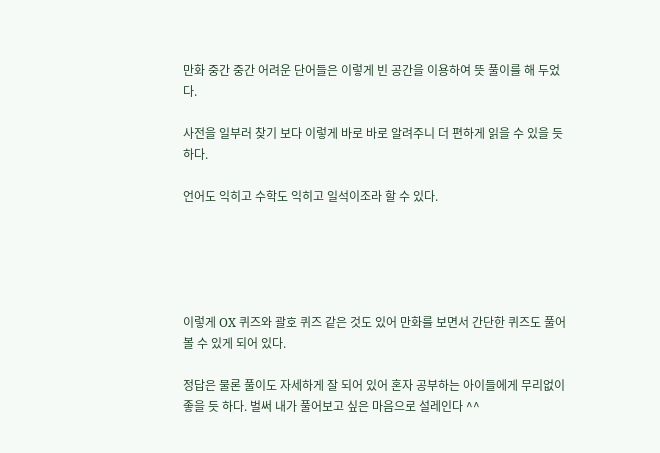만화 중간 중간 어려운 단어들은 이렇게 빈 공간을 이용하여 뜻 풀이를 해 두었다.

사전을 일부러 찾기 보다 이렇게 바로 바로 알려주니 더 편하게 읽을 수 있을 듯 하다.

언어도 익히고 수학도 익히고 일석이조라 할 수 있다.





이렇게 OX 퀴즈와 괄호 퀴즈 같은 것도 있어 만화를 보면서 간단한 퀴즈도 풀어볼 수 있게 되어 있다.

정답은 물론 풀이도 자세하게 잘 되어 있어 혼자 공부하는 아이들에게 무리없이 좋을 듯 하다. 벌써 내가 풀어보고 싶은 마음으로 설레인다 ^^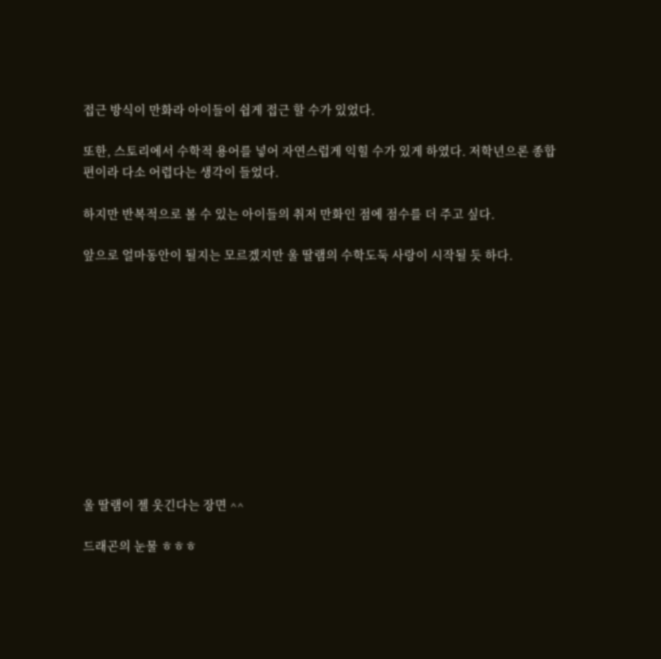접근 방식이 만화라 아이들이 쉽게 접근 할 수가 있었다.

또한, 스토리에서 수학적 용어를 넣어 자연스럽게 익힐 수가 있게 하였다. 저학년으론 종합편이라 다소 어렵다는 생각이 들었다.

하지만 반복적으로 볼 수 있는 아이들의 취저 만화인 점에 점수를 더 주고 싶다.

앞으로 얼마동안이 될지는 모르겠지만 울 딸램의 수학도둑 사랑이 시작될 듯 하다.











울 딸램이 젤 웃긴다는 장면 ^^

드래곤의 눈물 ㅎㅎㅎ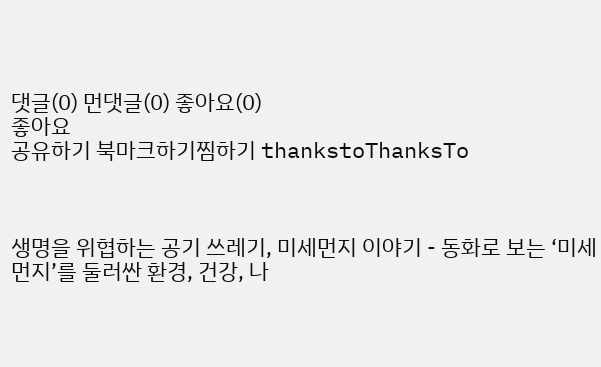댓글(0) 먼댓글(0) 좋아요(0)
좋아요
공유하기 북마크하기찜하기 thankstoThanksTo



생명을 위협하는 공기 쓰레기, 미세먼지 이야기 - 동화로 보는 ‘미세먼지’를 둘러싼 환경, 건강, 나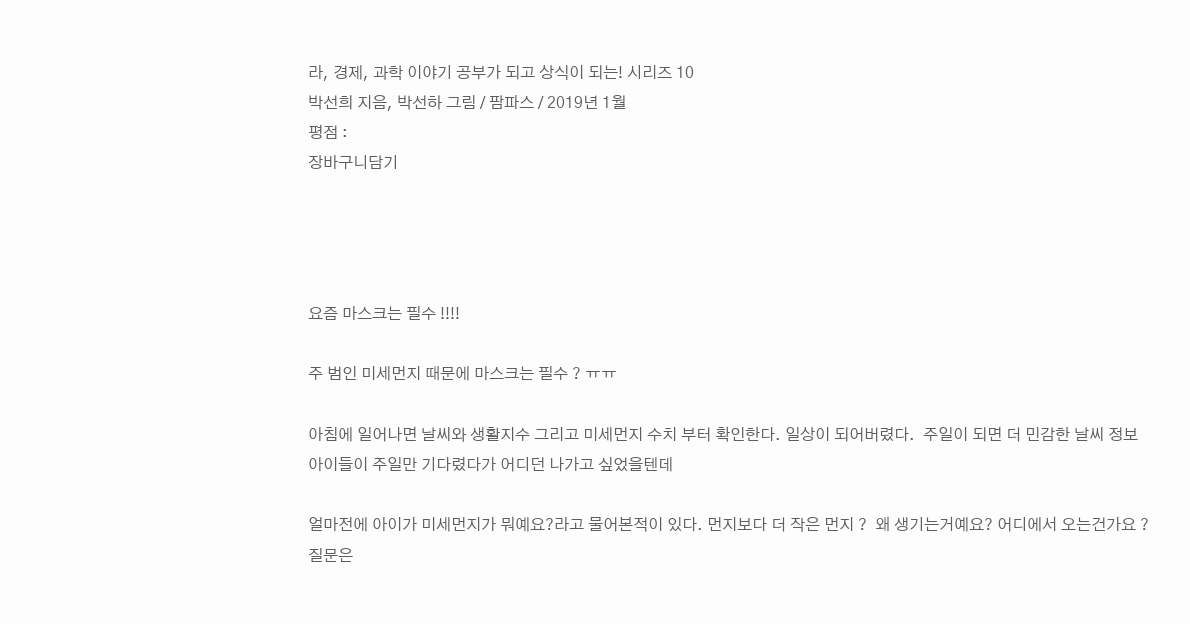라, 경제, 과학 이야기 공부가 되고 상식이 되는! 시리즈 10
박선희 지음, 박선하 그림 / 팜파스 / 2019년 1월
평점 :
장바구니담기




요즘 마스크는 필수 !!!!

주 범인 미세먼지 때문에 마스크는 필수 ? ㅠㅠ

아침에 일어나면 날씨와 생활지수 그리고 미세먼지 수치 부터 확인한다. 일상이 되어버렸다.  주일이 되면 더 민감한 날씨 정보 아이들이 주일만 기다렸다가 어디던 나가고 싶었을텐데

얼마전에 아이가 미세먼지가 뭐예요?라고 물어본적이 있다. 먼지보다 더 작은 먼지 ?  왜 생기는거예요? 어디에서 오는건가요 ? 질문은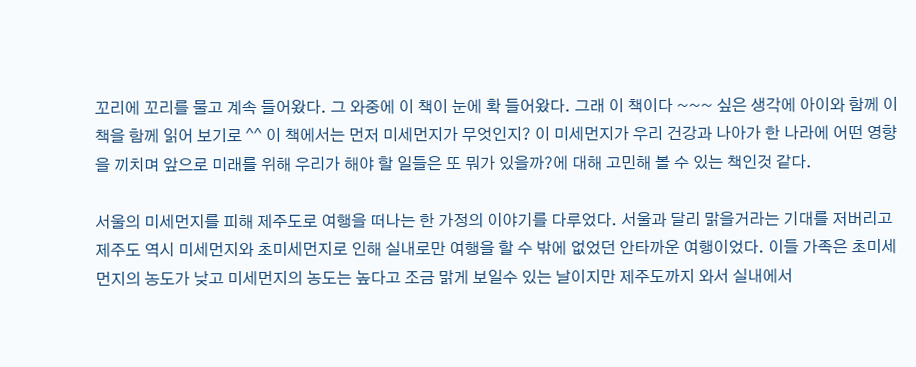꼬리에 꼬리를 물고 계속 들어왔다. 그 와중에 이 책이 눈에 확 들어왔다. 그래 이 책이다 ~~~ 싶은 생각에 아이와 함께 이 책을 함께 읽어 보기로 ^^ 이 책에서는 먼저 미세먼지가 무엇인지? 이 미세먼지가 우리 건강과 나아가 한 나라에 어떤 영향을 끼치며 앞으로 미래를 위해 우리가 해야 할 일들은 또 뭐가 있을까?에 대해 고민해 볼 수 있는 책인것 같다.

서울의 미세먼지를 피해 제주도로 여행을 떠나는 한 가정의 이야기를 다루었다. 서울과 달리 맑을거라는 기대를 저버리고 제주도 역시 미세먼지와 초미세먼지로 인해 실내로만 여행을 할 수 밖에 없었던 안타까운 여행이었다. 이들 가족은 초미세먼지의 농도가 낮고 미세먼지의 농도는 높다고 조금 맑게 보일수 있는 날이지만 제주도까지 와서 실내에서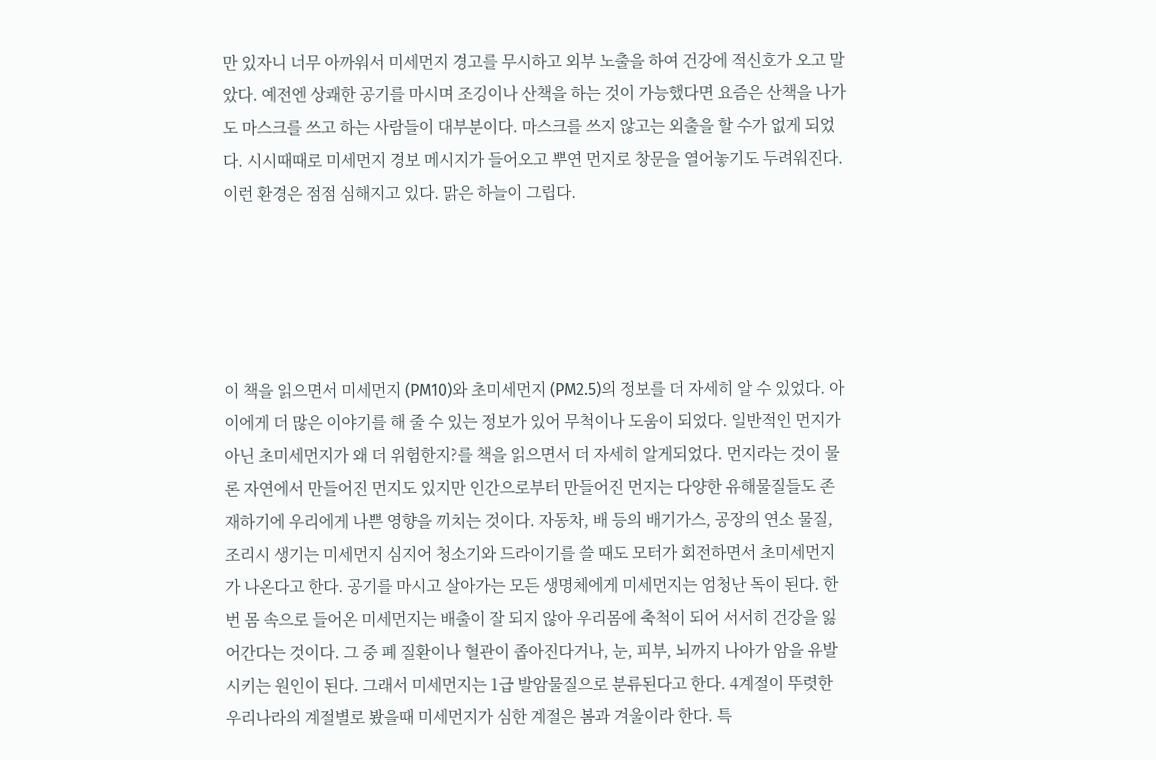만 있자니 너무 아까워서 미세먼지 경고를 무시하고 외부 노출을 하여 건강에 적신호가 오고 말았다. 예전엔 상쾌한 공기를 마시며 조깅이나 산책을 하는 것이 가능했다면 요즘은 산책을 나가도 마스크를 쓰고 하는 사람들이 대부분이다. 마스크를 쓰지 않고는 외출을 할 수가 없게 되었다. 시시때때로 미세먼지 경보 메시지가 들어오고 뿌연 먼지로 창문을 열어놓기도 두려워진다. 이런 환경은 점점 심해지고 있다. 맑은 하늘이 그립다.





이 책을 읽으면서 미세먼지 (PM10)와 초미세먼지 (PM2.5)의 정보를 더 자세히 알 수 있었다. 아이에게 더 많은 이야기를 해 줄 수 있는 정보가 있어 무척이나 도움이 되었다. 일반적인 먼지가 아닌 초미세먼지가 왜 더 위험한지?를 책을 읽으면서 더 자세히 알게되었다. 먼지라는 것이 물론 자연에서 만들어진 먼지도 있지만 인간으로부터 만들어진 먼지는 다양한 유해물질들도 존재하기에 우리에게 나쁜 영향을 끼치는 것이다. 자동차, 배 등의 배기가스, 공장의 연소 물질, 조리시 생기는 미세먼지 심지어 청소기와 드라이기를 쓸 때도 모터가 회전하면서 초미세먼지가 나온다고 한다. 공기를 마시고 살아가는 모든 생명체에게 미세먼지는 엄청난 독이 된다. 한번 몸 속으로 들어온 미세먼지는 배출이 잘 되지 않아 우리몸에 축척이 되어 서서히 건강을 잃어간다는 것이다. 그 중 폐 질환이나 혈관이 좁아진다거나, 눈, 피부, 뇌까지 나아가 암을 유발시키는 원인이 된다. 그래서 미세먼지는 1급 발암물질으로 분류된다고 한다. 4계절이 뚜렷한 우리나라의 계절별로 봤을때 미세먼지가 심한 계절은 봄과 겨울이라 한다. 특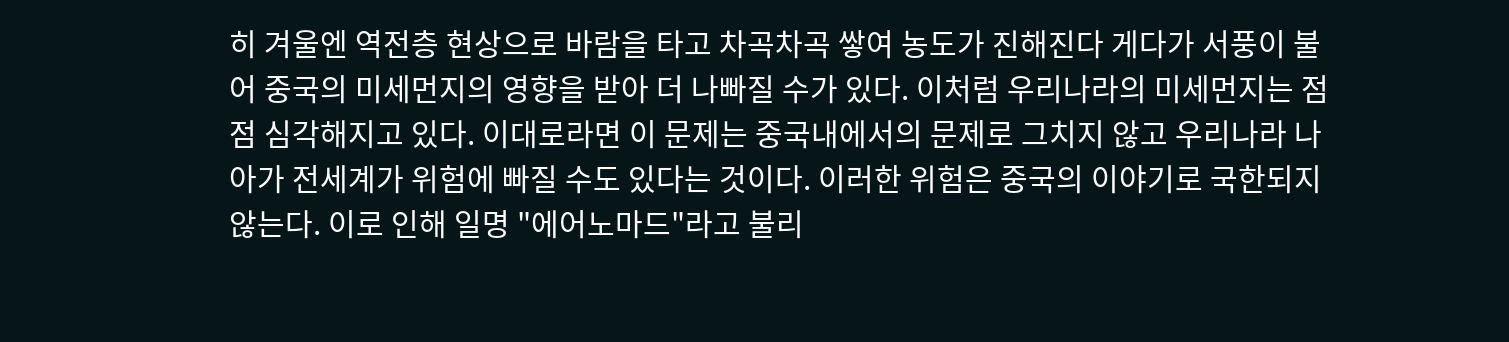히 겨울엔 역전층 현상으로 바람을 타고 차곡차곡 쌓여 농도가 진해진다 게다가 서풍이 불어 중국의 미세먼지의 영향을 받아 더 나빠질 수가 있다. 이처럼 우리나라의 미세먼지는 점 점 심각해지고 있다. 이대로라면 이 문제는 중국내에서의 문제로 그치지 않고 우리나라 나아가 전세계가 위험에 빠질 수도 있다는 것이다. 이러한 위험은 중국의 이야기로 국한되지 않는다. 이로 인해 일명 "에어노마드"라고 불리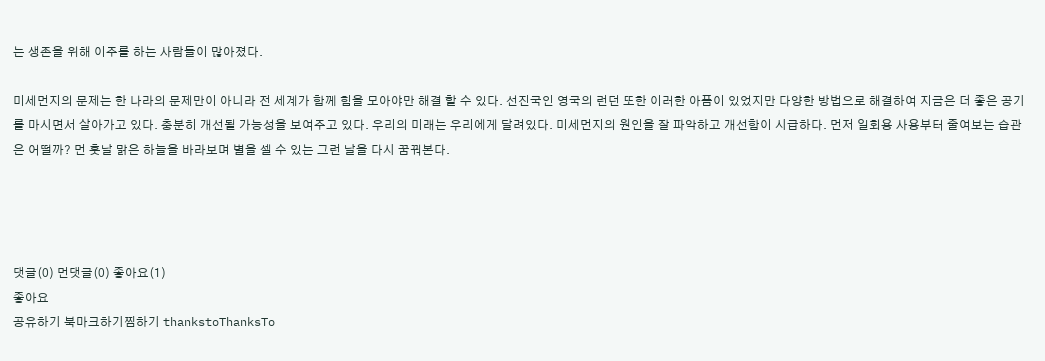는 생존을 위해 이주를 하는 사람들이 많아졌다.

미세먼지의 문제는 한 나라의 문제만이 아니라 전 세계가 함께 힘을 모아야만 해결 할 수 있다. 선진국인 영국의 런던 또한 이러한 아픔이 있었지만 다양한 방법으로 해결하여 지금은 더 좋은 공기를 마시면서 살아가고 있다. 충분히 개선될 가능성을 보여주고 있다. 우리의 미래는 우리에게 달려있다. 미세먼지의 원인을 잘 파악하고 개선함이 시급하다. 먼저 일회용 사용부터 줄여보는 습관은 어떨까? 먼 훗날 맑은 하늘을 바라보며 별을 셀 수 있는 그런 날을 다시 꿈꿔본다.




댓글(0) 먼댓글(0) 좋아요(1)
좋아요
공유하기 북마크하기찜하기 thankstoThanksTo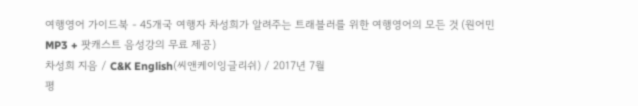여행영어 가이드북 - 45개국 여행자 차성희가 알려주는 트래블러를 위한 여행영어의 모든 것 (원어민 MP3 + 팟캐스트 음성강의 무료 제공)
차성희 지음 / C&K English(씨앤케이잉글리쉬) / 2017년 7월
평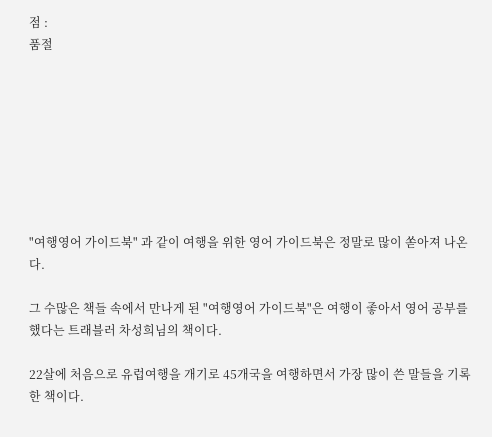점 :
품절








"여행영어 가이드북" 과 같이 여행을 위한 영어 가이드북은 정말로 많이 쏟아져 나온다.

그 수많은 책들 속에서 만나게 된 "여행영어 가이드북"은 여행이 좋아서 영어 공부를 했다는 트래블러 차성희님의 책이다.

22살에 처음으로 유럽여행을 개기로 45개국을 여행하면서 가장 많이 쓴 말들을 기록한 책이다.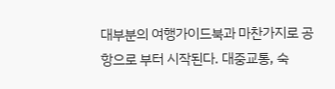대부분의 여행가이드북과 마찬가지로 공항으로 부터 시작된다. 대중교통, 숙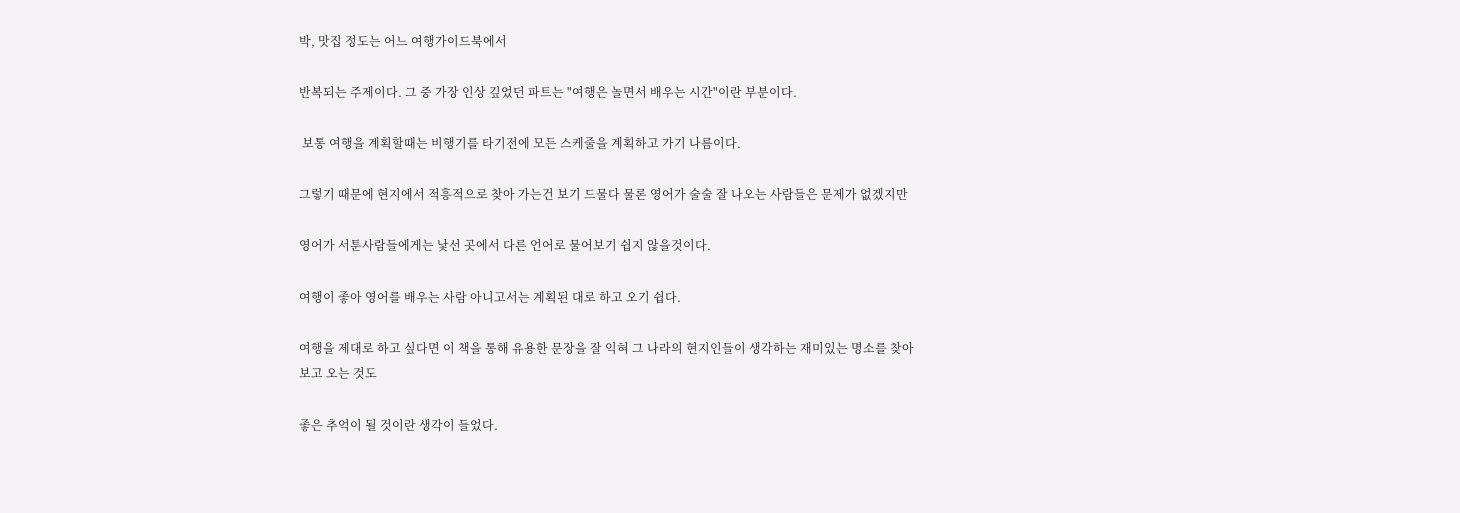박, 맛집 정도는 어느 여행가이드북에서

반복되는 주제이다. 그 중 가장 인상 깊었던 파트는 "여행은 놀면서 배우는 시간"이란 부분이다.

 보통 여행을 계획할때는 비행기를 타기전에 모든 스케줄을 계획하고 가기 나름이다.

그렇기 때문에 현지에서 적흥적으로 찾아 가는건 보기 드물다 물론 영어가 술술 잘 나오는 사람들은 문제가 없겠지만

영어가 서툰사람들에게는 낯선 곳에서 다른 언어로 물어보기 쉽지 않을것이다.

여행이 좋아 영어를 배우는 사람 아니고서는 계획된 대로 하고 오기 쉽다.

여행을 제대로 하고 싶다면 이 책을 통해 유용한 문장을 잘 익혀 그 나라의 현지인들이 생각하는 재미있는 명소를 찾아보고 오는 것도

좋은 추억이 될 것이란 생각이 들었다.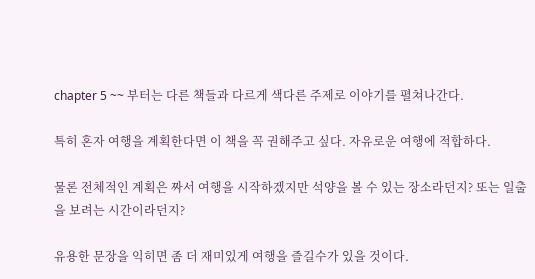chapter 5 ~~ 부터는 다른 책들과 다르게 색다른 주제로 이야기를 펼쳐나간다.

특히 혼자 여행을 계획한다면 이 책을 꼭 권해주고 싶다. 자유로운 여행에 적합하다.

물론 전체적인 계획은 짜서 여행을 시작하겠지만 석양을 볼 수 있는 장소라던지? 또는 일출을 보려는 시간이라던지?

유용한 문장을 익히면 좀 더 재미있게 여행을 즐길수가 있을 것이다.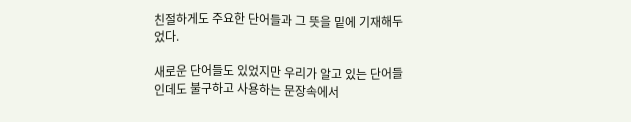친절하게도 주요한 단어들과 그 뜻을 밑에 기재해두었다.

새로운 단어들도 있었지만 우리가 알고 있는 단어들인데도 불구하고 사용하는 문장속에서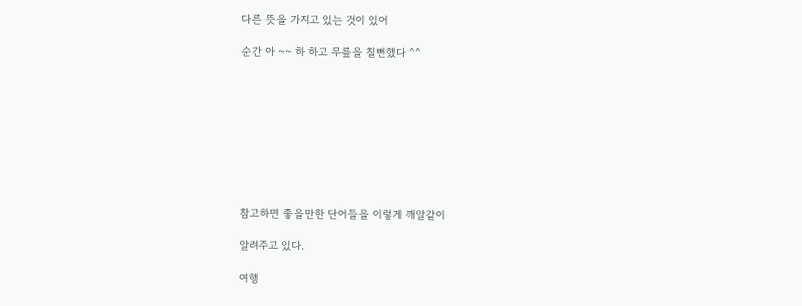다른 뜻을 가지고 있는 것이 있어

순간 아 ~~ 하 하고 무릎을 칠뻔했다 ^^









참고하면 좋을만한 단어들을 이렇게 깨알같이

알려주고 있다.

여행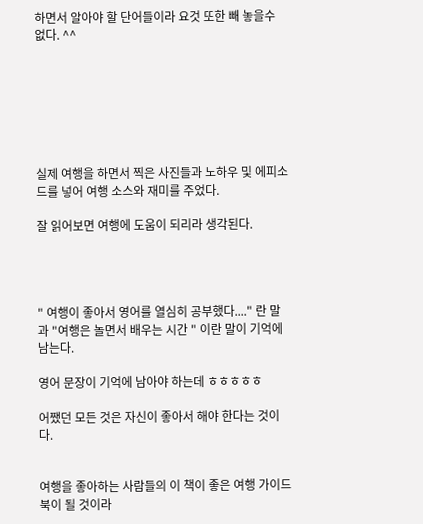하면서 알아야 할 단어들이라 요것 또한 빼 놓을수 없다. ^^







실제 여행을 하면서 찍은 사진들과 노하우 및 에피소드를 넣어 여행 소스와 재미를 주었다.

잘 읽어보면 여행에 도움이 되리라 생각된다.




" 여행이 좋아서 영어를 열심히 공부했다...." 란 말과 "여행은 놀면서 배우는 시간 " 이란 말이 기억에 남는다.

영어 문장이 기억에 남아야 하는데 ㅎㅎㅎㅎㅎ

어쨌던 모든 것은 자신이 좋아서 해야 한다는 것이다.


여행을 좋아하는 사람들의 이 책이 좋은 여행 가이드북이 될 것이라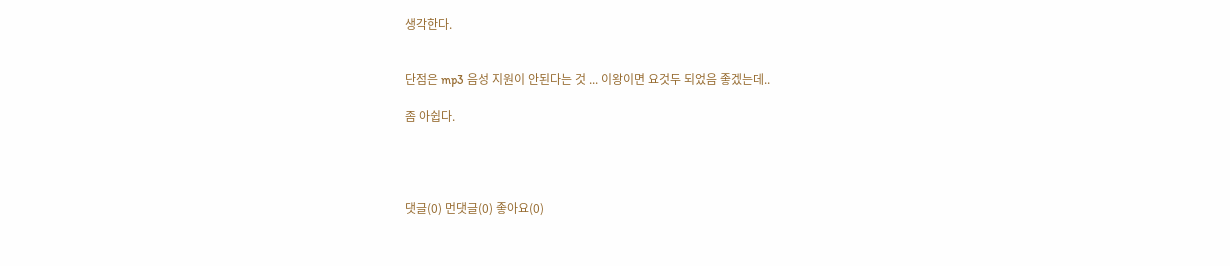생각한다.


단점은 mp3 음성 지원이 안된다는 것 ... 이왕이면 요것두 되었음 좋겠는데..

좀 아쉽다.




댓글(0) 먼댓글(0) 좋아요(0)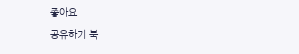좋아요
공유하기 북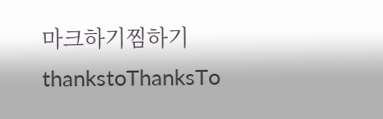마크하기찜하기 thankstoThanksTo